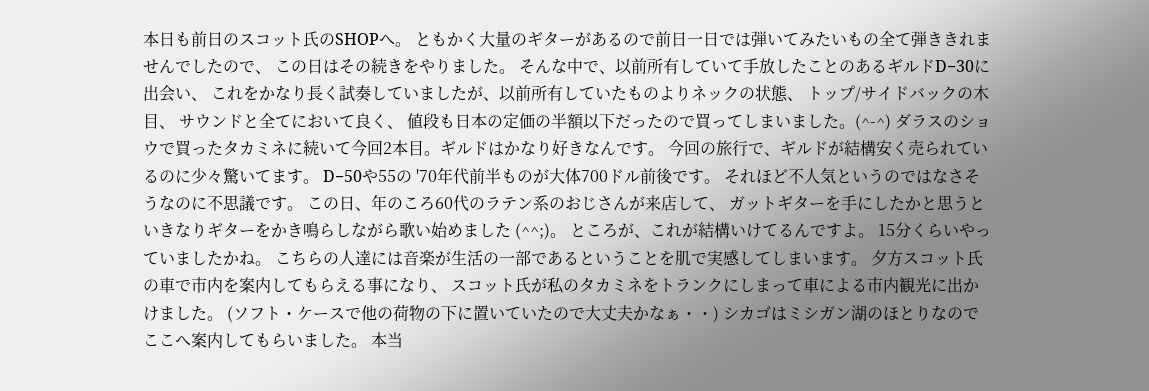本日も前日のスコット氏のSHOPへ。 ともかく大量のギターがあるので前日一日では弾いてみたいもの全て弾ききれませんでしたので、 この日はその続きをやりました。 そんな中で、以前所有していて手放したことのあるギルドD−30に出会い、 これをかなり長く試奏していましたが、以前所有していたものよりネックの状態、 トップ/サイドバックの木目、 サウンドと全てにおいて良く、 値段も日本の定価の半額以下だったので買ってしまいました。(^-^) ダラスのショウで買ったタカミネに続いて今回2本目。ギルドはかなり好きなんです。 今回の旅行で、ギルドが結構安く売られているのに少々驚いてます。 D−50や55の '70年代前半ものが大体700ドル前後です。 それほど不人気というのではなさそうなのに不思議です。 この日、年のころ60代のラテン系のおじさんが来店して、 ガットギターを手にしたかと思うといきなりギターをかき鳴らしながら歌い始めました (^^;)。 ところが、これが結構いけてるんですよ。 15分くらいやっていましたかね。 こちらの人達には音楽が生活の一部であるということを肌で実感してしまいます。 夕方スコット氏の車で市内を案内してもらえる事になり、 スコット氏が私のタカミネをトランクにしまって車による市内観光に出かけました。 (ソフト・ケースで他の荷物の下に置いていたので大丈夫かなぁ・・) シカゴはミシガン湖のほとりなのでここへ案内してもらいました。 本当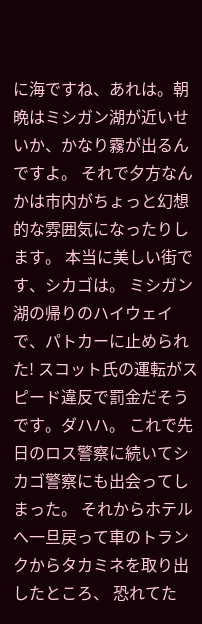に海ですね、あれは。朝晩はミシガン湖が近いせいか、かなり霧が出るんですよ。 それで夕方なんかは市内がちょっと幻想的な雰囲気になったりします。 本当に美しい街です、シカゴは。 ミシガン湖の帰りのハイウェイで、パトカーに止められた! スコット氏の運転がスピード違反で罰金だそうです。ダハハ。 これで先日のロス警察に続いてシカゴ警察にも出会ってしまった。 それからホテルへ一旦戻って車のトランクからタカミネを取り出したところ、 恐れてた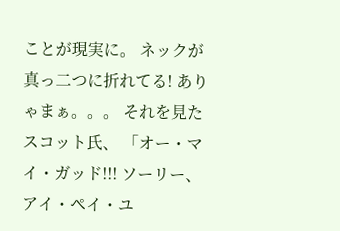ことが現実に。 ネックが真っ二つに折れてる! ありゃまぁ。。。 それを見たスコット氏、 「オー・マイ・ガッド!!! ソーリー、アイ・ペイ・ユ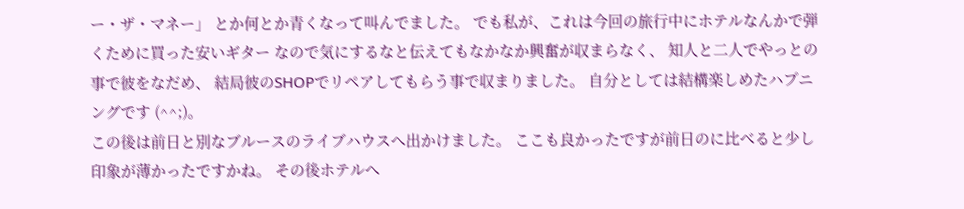ー・ザ・マネー」 とか何とか青くなって叫んでました。 でも私が、これは今回の旅行中にホテルなんかで弾くために買った安いギター なので気にするなと伝えてもなかなか興奮が収まらなく、 知人と二人でやっとの事で彼をなだめ、 結局彼のSHOPでリペアしてもらう事で収まりました。 自分としては結構楽しめたハプニングです (^^;)。
この後は前日と別なブルースのライブハウスへ出かけました。 ここも良かったですが前日のに比べると少し印象が薄かったですかね。 その後ホテルへ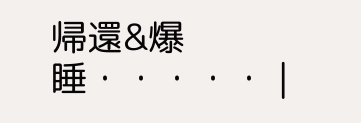帰還&爆睡・・・・・ |